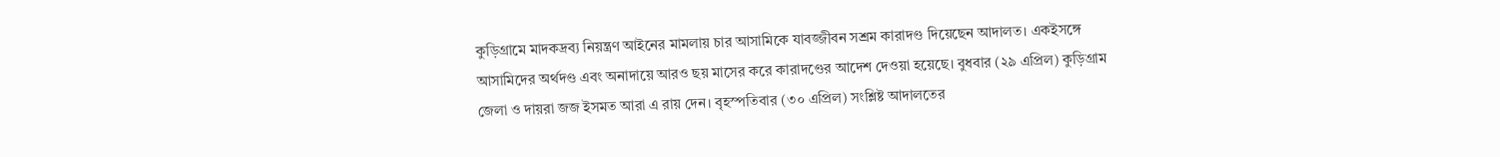কুড়িগ্রামে মাদকদ্রব্য নিয়ন্ত্রণ আইনের মামলায় চার আসামিকে যাবজ্জীবন সশ্রম কারাদণ্ড দিয়েছেন আদালত। একইসঙ্গে আসামিদের অর্থদণ্ড এবং অনাদায়ে আরও ছয় মাসের করে কারাদণ্ডের আদেশ দেওয়া হয়েছে। বুধবার (২৯ এপ্রিল) কুড়িগ্রাম জেলা ও দায়রা জজ ইসমত আরা এ রায় দেন। বৃহস্পতিবার (৩০ এপ্রিল) সংশ্লিষ্ট আদালতের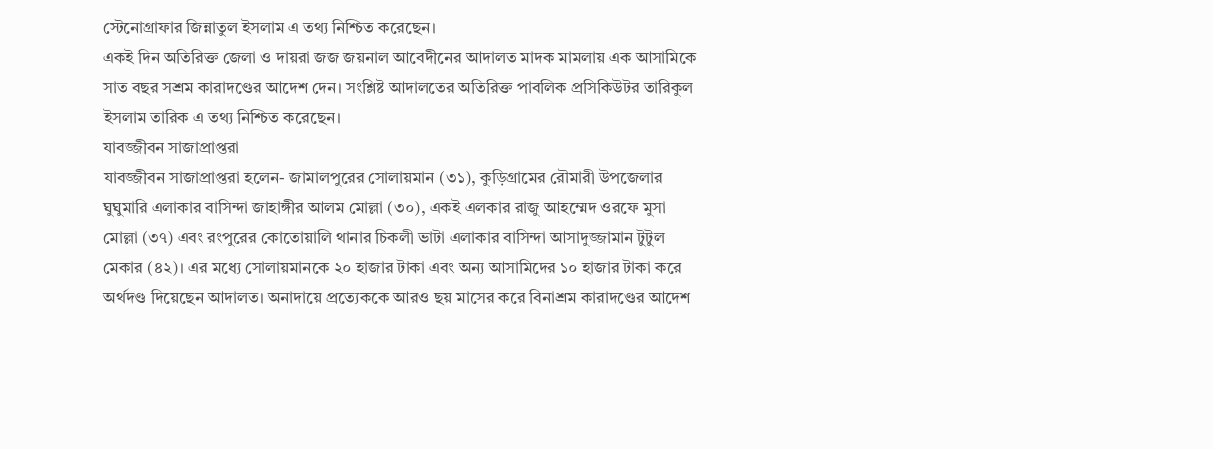স্টেনোগ্রাফার জিন্নাতুল ইসলাম এ তথ্য নিশ্চিত করেছেন।
একই দিন অতিরিক্ত জেলা ও দায়রা জজ জয়নাল আবেদীনের আদালত মাদক মামলায় এক আসামিকে সাত বছর সশ্রম কারাদণ্ডের আদেশ দেন। সংশ্লিষ্ট আদালতের অতিরিক্ত পাবলিক প্রসিকিউটর তারিকুল ইসলাম তারিক এ তথ্য নিশ্চিত করেছেন।
যাবজ্জীবন সাজাপ্রাপ্তরা
যাবজ্জীবন সাজাপ্রাপ্তরা হলেন- জামালপুরের সোলায়মান (৩১), কুড়িগ্রামের রৌমারী উপজেলার ঘুঘুমারি এলাকার বাসিন্দা জাহাঙ্গীর আলম মোল্লা (৩০), একই এলকার রাজু আহম্মেদ ওরফে মুসা মোল্লা (৩৭) এবং রংপুরের কোতোয়ালি থানার চিকলী ভাটা এলাকার বাসিন্দা আসাদুজ্জামান টুটুল মেকার (৪২)। এর মধ্যে সোলায়মানকে ২০ হাজার টাকা এবং অন্য আসামিদের ১০ হাজার টাকা করে অর্থদণ্ড দিয়েছেন আদালত। অনাদায়ে প্রত্যেককে আরও ছয় মাসের করে বিনাশ্রম কারাদণ্ডের আদেশ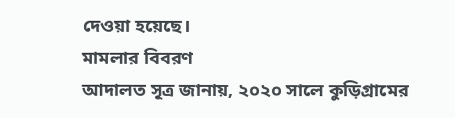দেওয়া হয়েছে।
মামলার বিবরণ
আদালত সূত্র জানায়, ২০২০ সালে কুড়িগ্রামের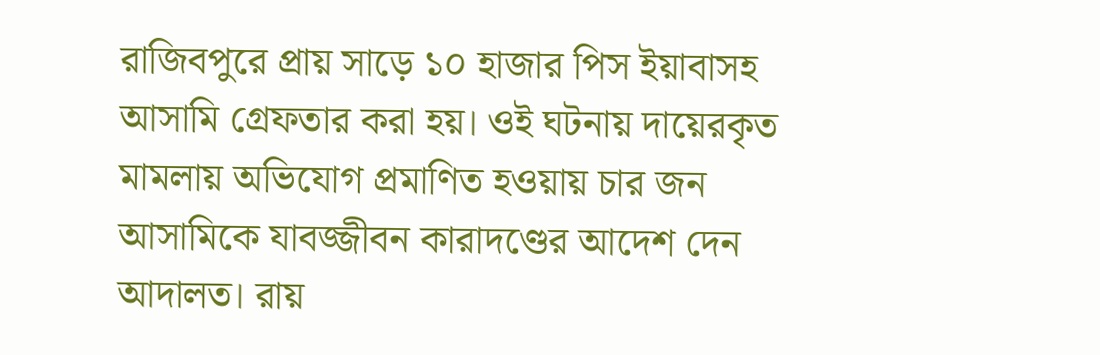রাজিবপুরে প্রায় সাড়ে ১০ হাজার পিস ইয়াবাসহ আসামি গ্রেফতার করা হয়। ওই ঘটনায় দায়েরকৃত মামলায় অভিযোগ প্রমাণিত হওয়ায় চার জন আসামিকে যাবজ্জীবন কারাদণ্ডের আদেশ দেন আদালত। রায়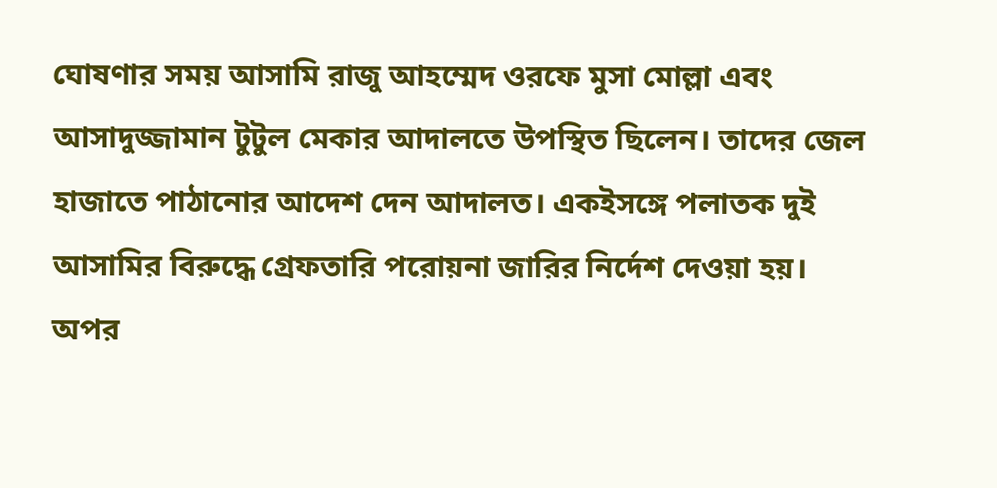ঘোষণার সময় আসামি রাজু আহম্মেদ ওরফে মুসা মোল্লা এবং আসাদুজ্জামান টুটুল মেকার আদালতে উপস্থিত ছিলেন। তাদের জেল হাজাতে পাঠানোর আদেশ দেন আদালত। একইসঙ্গে পলাতক দুই আসামির বিরুদ্ধে গ্রেফতারি পরোয়না জারির নির্দেশ দেওয়া হয়।
অপর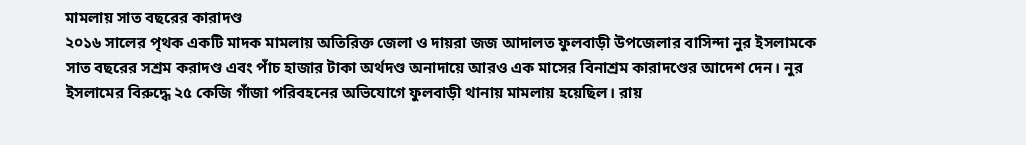মামলায় সাত বছরের কারাদণ্ড
২০১৬ সালের পৃথক একটি মাদক মামলায় অতিরিক্ত জেলা ও দায়রা জজ আদালত ফুলবাড়ী উপজেলার বাসিন্দা নুর ইসলামকে সাত বছরের সশ্রম করাদণ্ড এবং পাঁচ হাজার টাকা অর্থদণ্ড অনাদায়ে আরও এক মাসের বিনাশ্রম কারাদণ্ডের আদেশ দেন। নুর ইসলামের বিরুদ্ধে ২৫ কেজি গাঁজা পরিবহনের অভিযোগে ফুলবাড়ী থানায় মামলায় হয়েছিল। রায়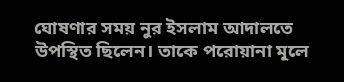ঘোষণার সময় নুর ইসলাম আদালতে উপস্থিত ছিলেন। তাকে পরোয়ানা মূলে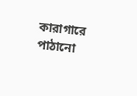কারাগারে পাঠানো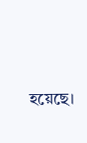হয়েছে।